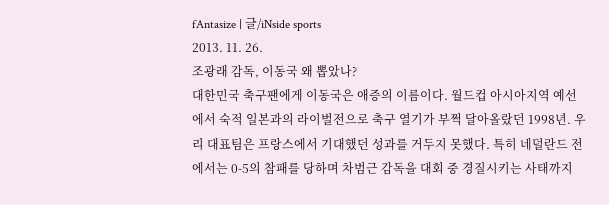fAntasize | 글/iNside sports
2013. 11. 26.
조광래 감독, 이동국 왜 뽑았나?
대한민국 축구팬에게 이동국은 애증의 이름이다. 월드컵 아시아지역 예선에서 숙적 일본과의 라이벌전으로 축구 열기가 부쩍 달아올랐던 1998년. 우리 대표팀은 프랑스에서 기대했던 성과를 거두지 못했다. 특히 네덜란드 전에서는 0-5의 참패를 당하며 차범근 감독을 대회 중 경질시키는 사태까지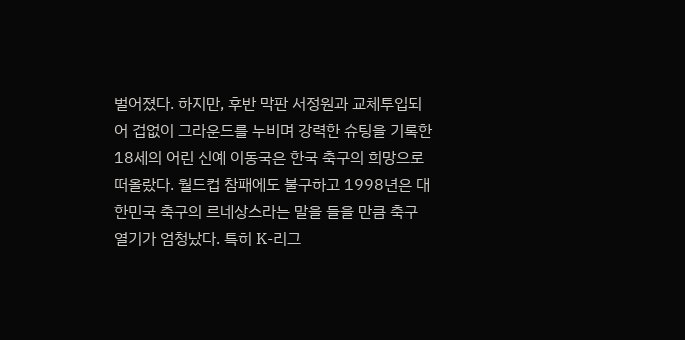벌어졌다. 하지만, 후반 막판 서정원과 교체투입되어 겁없이 그라운드를 누비며 강력한 슈팅을 기록한 18세의 어린 신예 이동국은 한국 축구의 희망으로 떠올랐다. 월드컵 참패에도 불구하고 1998년은 대한민국 축구의 르네상스라는 말을 들을 만큼 축구 열기가 엄청났다. 특히 K-리그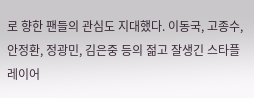로 향한 팬들의 관심도 지대했다. 이동국, 고종수, 안정환, 정광민, 김은중 등의 젊고 잘생긴 스타플레이어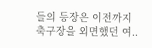들의 등장은 이전까지 축구장을 외면했던 여..